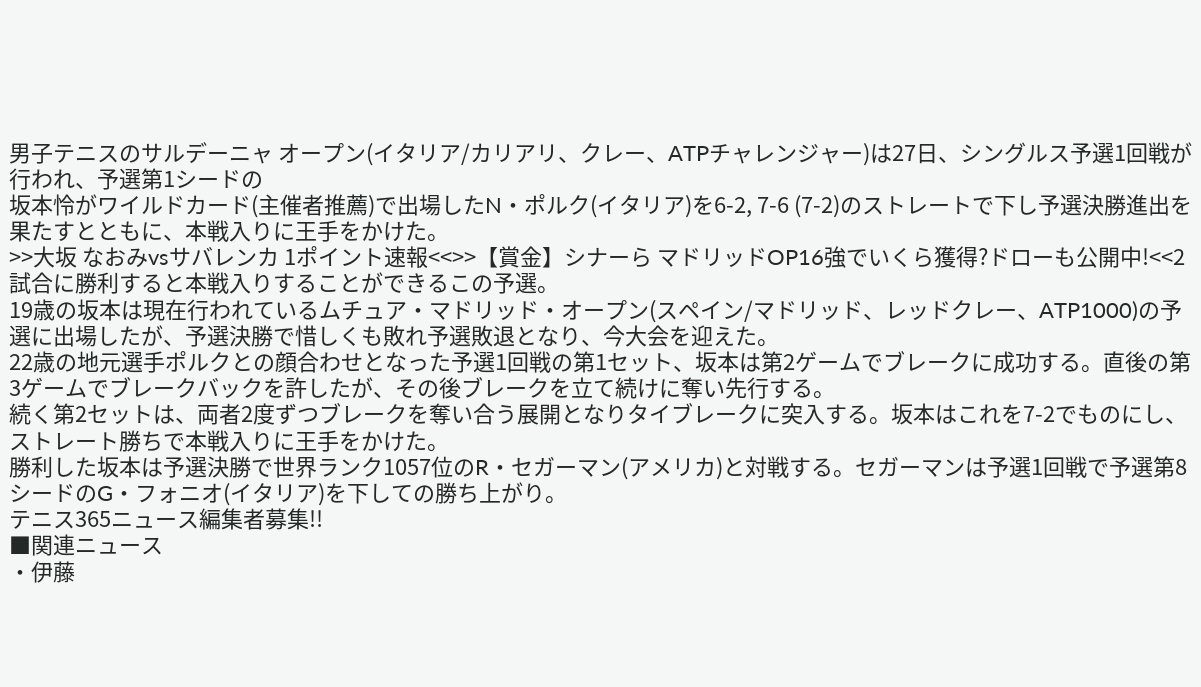男子テニスのサルデーニャ オープン(イタリア/カリアリ、クレー、ATPチャレンジャー)は27日、シングルス予選1回戦が行われ、予選第1シードの
坂本怜がワイルドカード(主催者推薦)で出場したN・ポルク(イタリア)を6-2, 7-6 (7-2)のストレートで下し予選決勝進出を果たすとともに、本戦入りに王手をかけた。
>>大坂 なおみvsサバレンカ 1ポイント速報<<>>【賞金】シナーら マドリッドOP16強でいくら獲得?ドローも公開中!<<2試合に勝利すると本戦入りすることができるこの予選。
19歳の坂本は現在行われているムチュア・マドリッド・オープン(スペイン/マドリッド、レッドクレー、ATP1000)の予選に出場したが、予選決勝で惜しくも敗れ予選敗退となり、今大会を迎えた。
22歳の地元選手ポルクとの顔合わせとなった予選1回戦の第1セット、坂本は第2ゲームでブレークに成功する。直後の第3ゲームでブレークバックを許したが、その後ブレークを立て続けに奪い先行する。
続く第2セットは、両者2度ずつブレークを奪い合う展開となりタイブレークに突入する。坂本はこれを7-2でものにし、ストレート勝ちで本戦入りに王手をかけた。
勝利した坂本は予選決勝で世界ランク1057位のR・セガーマン(アメリカ)と対戦する。セガーマンは予選1回戦で予選第8シードのG・フォニオ(イタリア)を下しての勝ち上がり。
テニス365ニュース編集者募集!!
■関連ニュース
・伊藤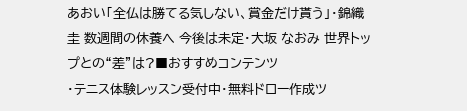あおい「全仏は勝てる気しない、賞金だけ貰う」・錦織 圭 数週間の休養へ 今後は未定・大坂 なおみ 世界トップとの“差”は?■おすすめコンテンツ
・テニス体験レッスン受付中・無料ドロー作成ツ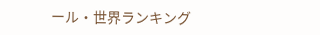ール・世界ランキング